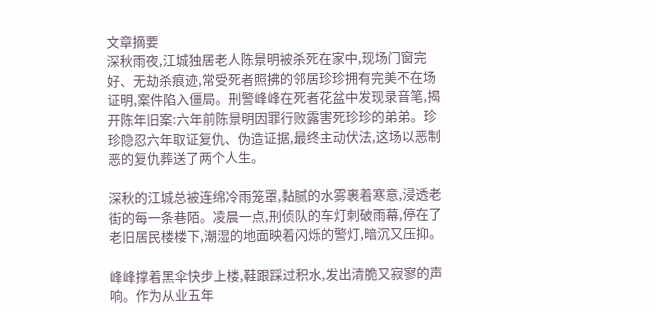文章摘要
深秋雨夜,江城独居老人陈景明被杀死在家中,现场门窗完好、无劫杀痕迹,常受死者照拂的邻居珍珍拥有完美不在场证明,案件陷入僵局。刑警峰峰在死者花盆中发现录音笔,揭开陈年旧案:六年前陈景明因罪行败露害死珍珍的弟弟。珍珍隐忍六年取证复仇、伪造证据,最终主动伏法,这场以恶制恶的复仇葬送了两个人生。

深秋的江城总被连绵冷雨笼罩,黏腻的水雾裹着寒意,浸透老街的每一条巷陌。凌晨一点,刑侦队的车灯刺破雨幕,停在了老旧居民楼楼下,潮湿的地面映着闪烁的警灯,暗沉又压抑。

峰峰撑着黑伞快步上楼,鞋跟踩过积水,发出清脆又寂寥的声响。作为从业五年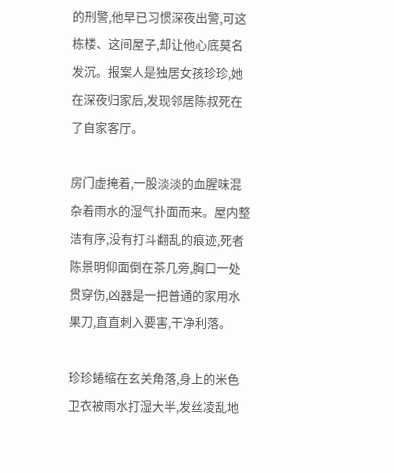的刑警,他早已习惯深夜出警,可这栋楼、这间屋子,却让他心底莫名发沉。报案人是独居女孩珍珍,她在深夜归家后,发现邻居陈叔死在了自家客厅。

房门虚掩着,一股淡淡的血腥味混杂着雨水的湿气扑面而来。屋内整洁有序,没有打斗翻乱的痕迹,死者陈景明仰面倒在茶几旁,胸口一处贯穿伤,凶器是一把普通的家用水果刀,直直刺入要害,干净利落。

珍珍蜷缩在玄关角落,身上的米色卫衣被雨水打湿大半,发丝凌乱地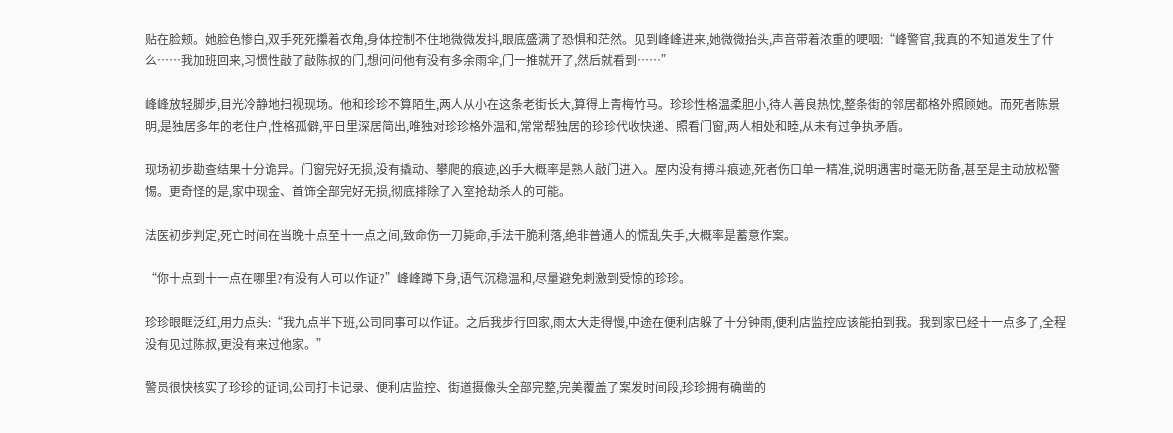贴在脸颊。她脸色惨白,双手死死攥着衣角,身体控制不住地微微发抖,眼底盛满了恐惧和茫然。见到峰峰进来,她微微抬头,声音带着浓重的哽咽:“峰警官,我真的不知道发生了什么……我加班回来,习惯性敲了敲陈叔的门,想问问他有没有多余雨伞,门一推就开了,然后就看到……”

峰峰放轻脚步,目光冷静地扫视现场。他和珍珍不算陌生,两人从小在这条老街长大,算得上青梅竹马。珍珍性格温柔胆小,待人善良热忱,整条街的邻居都格外照顾她。而死者陈景明,是独居多年的老住户,性格孤僻,平日里深居简出,唯独对珍珍格外温和,常常帮独居的珍珍代收快递、照看门窗,两人相处和睦,从未有过争执矛盾。

现场初步勘查结果十分诡异。门窗完好无损,没有撬动、攀爬的痕迹,凶手大概率是熟人敲门进入。屋内没有搏斗痕迹,死者伤口单一精准,说明遇害时毫无防备,甚至是主动放松警惕。更奇怪的是,家中现金、首饰全部完好无损,彻底排除了入室抢劫杀人的可能。

法医初步判定,死亡时间在当晚十点至十一点之间,致命伤一刀毙命,手法干脆利落,绝非普通人的慌乱失手,大概率是蓄意作案。

“你十点到十一点在哪里?有没有人可以作证?”峰峰蹲下身,语气沉稳温和,尽量避免刺激到受惊的珍珍。

珍珍眼眶泛红,用力点头:“我九点半下班,公司同事可以作证。之后我步行回家,雨太大走得慢,中途在便利店躲了十分钟雨,便利店监控应该能拍到我。我到家已经十一点多了,全程没有见过陈叔,更没有来过他家。”

警员很快核实了珍珍的证词,公司打卡记录、便利店监控、街道摄像头全部完整,完美覆盖了案发时间段,珍珍拥有确凿的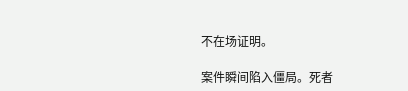不在场证明。

案件瞬间陷入僵局。死者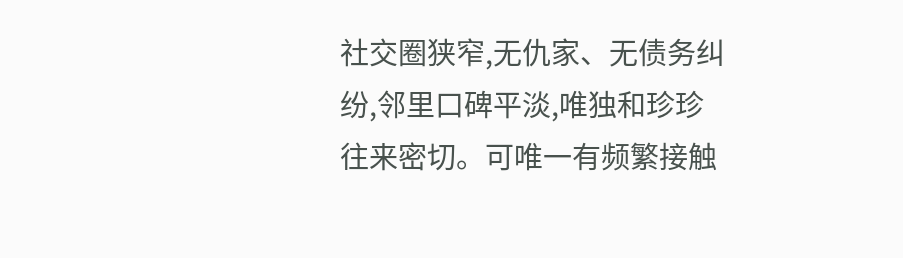社交圈狭窄,无仇家、无债务纠纷,邻里口碑平淡,唯独和珍珍往来密切。可唯一有频繁接触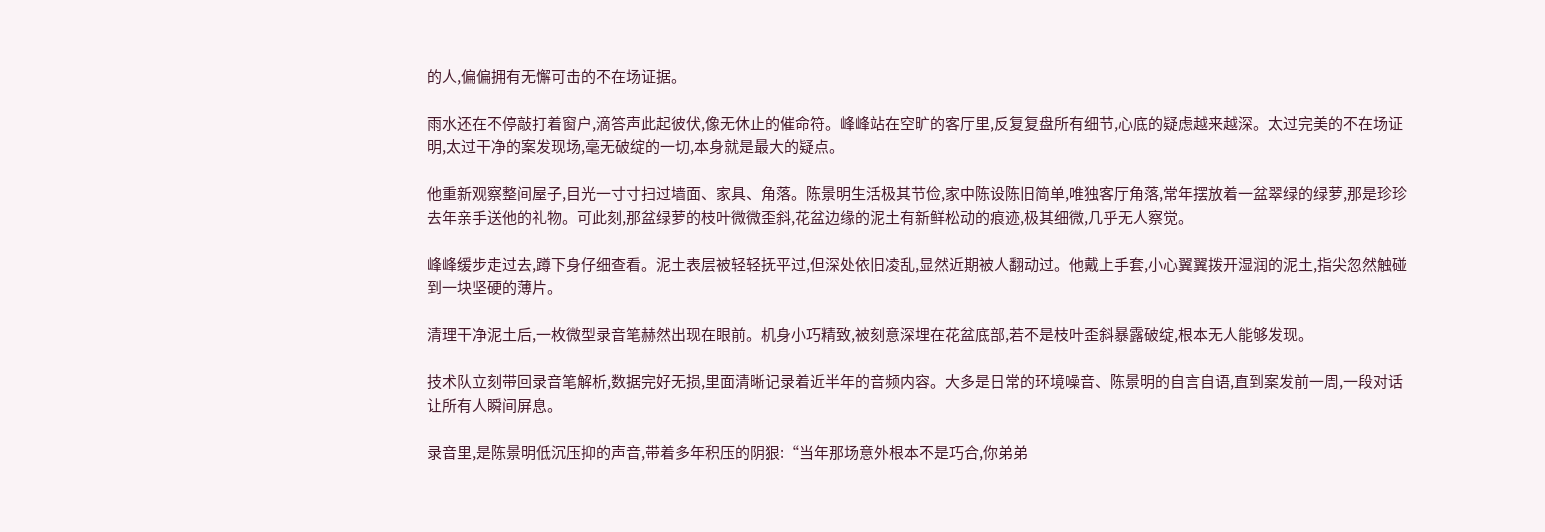的人,偏偏拥有无懈可击的不在场证据。

雨水还在不停敲打着窗户,滴答声此起彼伏,像无休止的催命符。峰峰站在空旷的客厅里,反复复盘所有细节,心底的疑虑越来越深。太过完美的不在场证明,太过干净的案发现场,毫无破绽的一切,本身就是最大的疑点。

他重新观察整间屋子,目光一寸寸扫过墙面、家具、角落。陈景明生活极其节俭,家中陈设陈旧简单,唯独客厅角落,常年摆放着一盆翠绿的绿萝,那是珍珍去年亲手送他的礼物。可此刻,那盆绿萝的枝叶微微歪斜,花盆边缘的泥土有新鲜松动的痕迹,极其细微,几乎无人察觉。

峰峰缓步走过去,蹲下身仔细查看。泥土表层被轻轻抚平过,但深处依旧凌乱,显然近期被人翻动过。他戴上手套,小心翼翼拨开湿润的泥土,指尖忽然触碰到一块坚硬的薄片。

清理干净泥土后,一枚微型录音笔赫然出现在眼前。机身小巧精致,被刻意深埋在花盆底部,若不是枝叶歪斜暴露破绽,根本无人能够发现。

技术队立刻带回录音笔解析,数据完好无损,里面清晰记录着近半年的音频内容。大多是日常的环境噪音、陈景明的自言自语,直到案发前一周,一段对话让所有人瞬间屏息。

录音里,是陈景明低沉压抑的声音,带着多年积压的阴狠:“当年那场意外根本不是巧合,你弟弟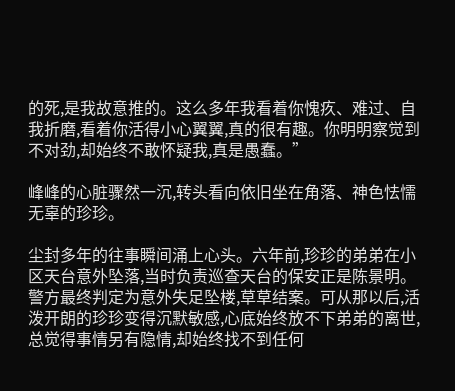的死,是我故意推的。这么多年我看着你愧疚、难过、自我折磨,看着你活得小心翼翼,真的很有趣。你明明察觉到不对劲,却始终不敢怀疑我,真是愚蠢。”

峰峰的心脏骤然一沉,转头看向依旧坐在角落、神色怯懦无辜的珍珍。

尘封多年的往事瞬间涌上心头。六年前,珍珍的弟弟在小区天台意外坠落,当时负责巡查天台的保安正是陈景明。警方最终判定为意外失足坠楼,草草结案。可从那以后,活泼开朗的珍珍变得沉默敏感,心底始终放不下弟弟的离世,总觉得事情另有隐情,却始终找不到任何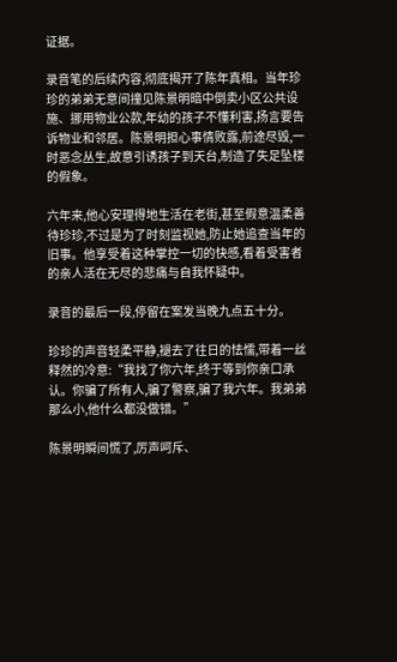证据。

录音笔的后续内容,彻底揭开了陈年真相。当年珍珍的弟弟无意间撞见陈景明暗中倒卖小区公共设施、挪用物业公款,年幼的孩子不懂利害,扬言要告诉物业和邻居。陈景明担心事情败露,前途尽毁,一时恶念丛生,故意引诱孩子到天台,制造了失足坠楼的假象。

六年来,他心安理得地生活在老街,甚至假意温柔善待珍珍,不过是为了时刻监视她,防止她追查当年的旧事。他享受着这种掌控一切的快感,看着受害者的亲人活在无尽的悲痛与自我怀疑中。

录音的最后一段,停留在案发当晚九点五十分。

珍珍的声音轻柔平静,褪去了往日的怯懦,带着一丝释然的冷意:“我找了你六年,终于等到你亲口承认。你骗了所有人,骗了警察,骗了我六年。我弟弟那么小,他什么都没做错。”

陈景明瞬间慌了,厉声呵斥、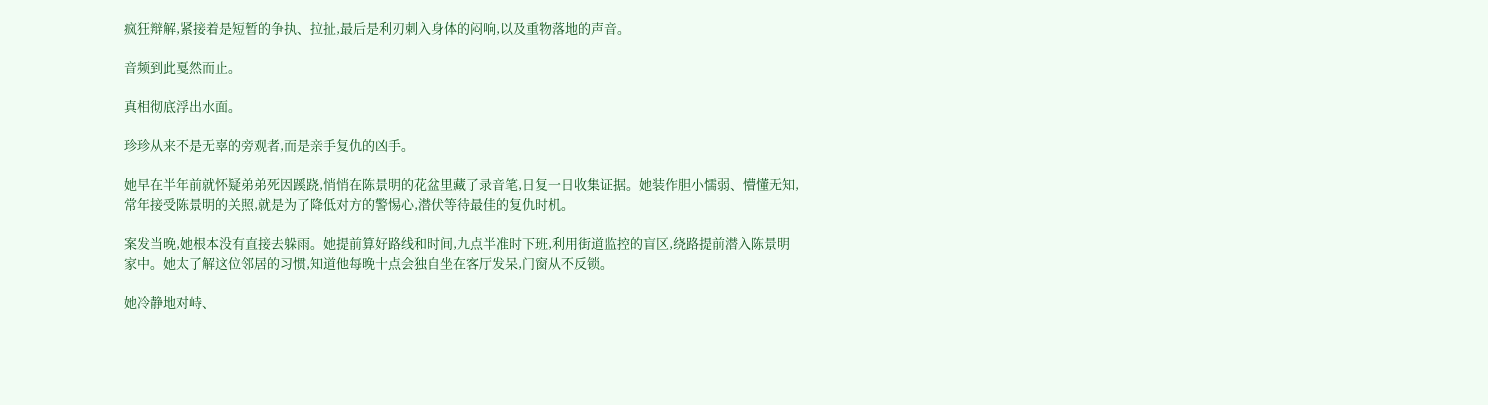疯狂辩解,紧接着是短暂的争执、拉扯,最后是利刃刺入身体的闷响,以及重物落地的声音。

音频到此戛然而止。

真相彻底浮出水面。

珍珍从来不是无辜的旁观者,而是亲手复仇的凶手。

她早在半年前就怀疑弟弟死因蹊跷,悄悄在陈景明的花盆里藏了录音笔,日复一日收集证据。她装作胆小懦弱、懵懂无知,常年接受陈景明的关照,就是为了降低对方的警惕心,潜伏等待最佳的复仇时机。

案发当晚,她根本没有直接去躲雨。她提前算好路线和时间,九点半准时下班,利用街道监控的盲区,绕路提前潜入陈景明家中。她太了解这位邻居的习惯,知道他每晚十点会独自坐在客厅发呆,门窗从不反锁。

她冷静地对峙、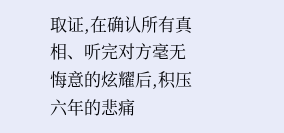取证,在确认所有真相、听完对方毫无悔意的炫耀后,积压六年的悲痛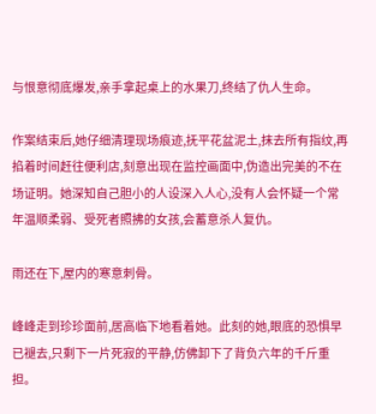与恨意彻底爆发,亲手拿起桌上的水果刀,终结了仇人生命。

作案结束后,她仔细清理现场痕迹,抚平花盆泥土,抹去所有指纹,再掐着时间赶往便利店,刻意出现在监控画面中,伪造出完美的不在场证明。她深知自己胆小的人设深入人心,没有人会怀疑一个常年温顺柔弱、受死者照拂的女孩,会蓄意杀人复仇。

雨还在下,屋内的寒意刺骨。

峰峰走到珍珍面前,居高临下地看着她。此刻的她,眼底的恐惧早已褪去,只剩下一片死寂的平静,仿佛卸下了背负六年的千斤重担。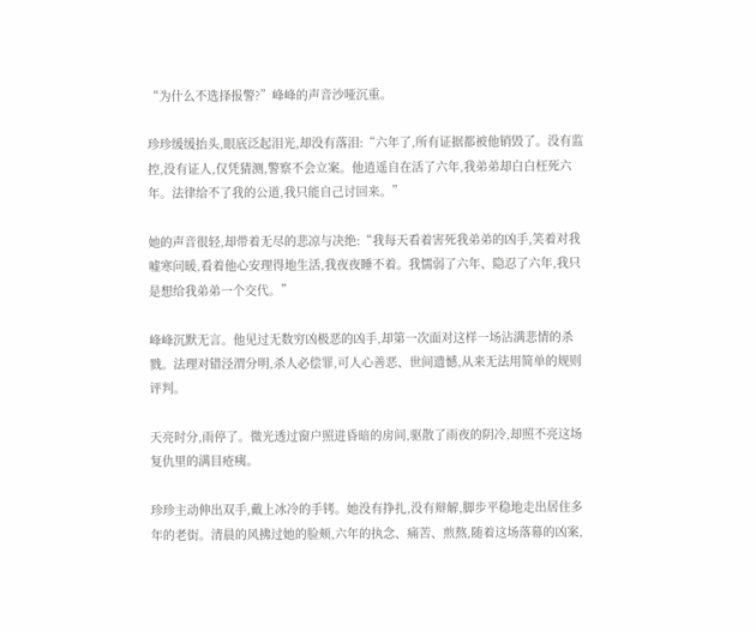“为什么不选择报警?”峰峰的声音沙哑沉重。

珍珍缓缓抬头,眼底泛起泪光,却没有落泪:“六年了,所有证据都被他销毁了。没有监控,没有证人,仅凭猜测,警察不会立案。他逍遥自在活了六年,我弟弟却白白枉死六年。法律给不了我的公道,我只能自己讨回来。”

她的声音很轻,却带着无尽的悲凉与决绝:“我每天看着害死我弟弟的凶手,笑着对我嘘寒问暖,看着他心安理得地生活,我夜夜睡不着。我懦弱了六年、隐忍了六年,我只是想给我弟弟一个交代。”

峰峰沉默无言。他见过无数穷凶极恶的凶手,却第一次面对这样一场沾满悲情的杀戮。法理对错泾渭分明,杀人必偿罪,可人心善恶、世间遗憾,从来无法用简单的规则评判。

天亮时分,雨停了。微光透过窗户照进昏暗的房间,驱散了雨夜的阴冷,却照不亮这场复仇里的满目疮痍。

珍珍主动伸出双手,戴上冰冷的手铐。她没有挣扎,没有辩解,脚步平稳地走出居住多年的老街。清晨的风拂过她的脸颊,六年的执念、痛苦、煎熬,随着这场落幕的凶案,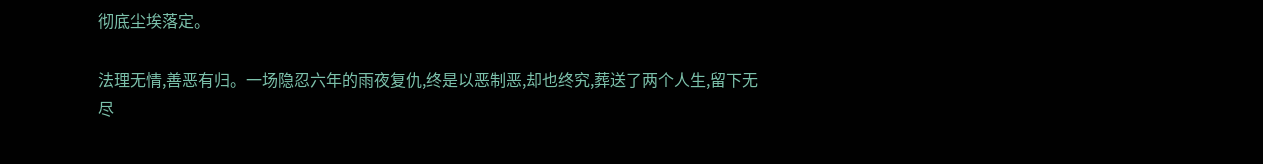彻底尘埃落定。

法理无情,善恶有归。一场隐忍六年的雨夜复仇,终是以恶制恶,却也终究,葬送了两个人生,留下无尽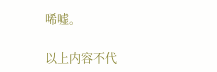唏嘘。

以上内容不代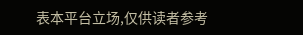表本平台立场,仅供读者参考